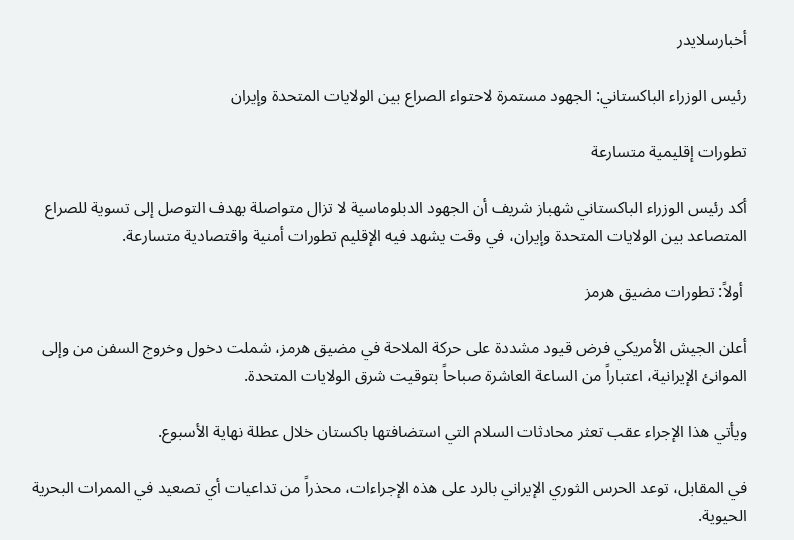أخبارسلايدر

رئيس الوزراء الباكستاني: الجهود مستمرة لاحتواء الصراع بين الولايات المتحدة وإيران

تطورات إقليمية متسارعة

أكد رئيس الوزراء الباكستاني شهباز شريف أن الجهود الدبلوماسية لا تزال متواصلة بهدف التوصل إلى تسوية للصراع المتصاعد بين الولايات المتحدة وإيران، في وقت يشهد فيه الإقليم تطورات أمنية واقتصادية متسارعة.

 أولاً: تطورات مضيق هرمز

أعلن الجيش الأمريكي فرض قيود مشددة على حركة الملاحة في مضيق هرمز، شملت دخول وخروج السفن من وإلى الموانئ الإيرانية، اعتباراً من الساعة العاشرة صباحاً بتوقيت شرق الولايات المتحدة.

ويأتي هذا الإجراء عقب تعثر محادثات السلام التي استضافتها باكستان خلال عطلة نهاية الأسبوع.

في المقابل، توعد الحرس الثوري الإيراني بالرد على هذه الإجراءات، محذراً من تداعيات أي تصعيد في الممرات البحرية الحيوية.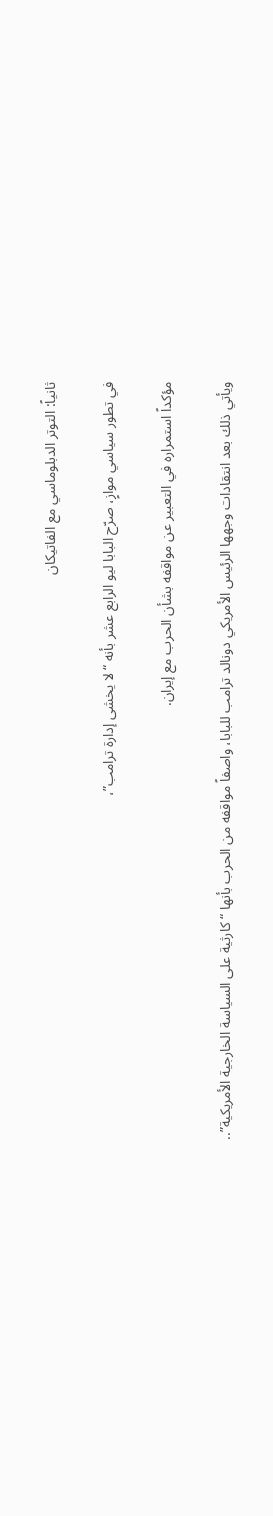ثانياً: التوتر الدبلوماسي مع الفاتيكان

في تطور سياسي موازٍ، صرّح البابا ليو الرابع عشر بأنه “لا يخشى إدارة ترامب”،

مؤكداً استمراره في التعبير عن مواقفه بشأن الحرب مع إيران.

ويأتي ذلك بعد انتقادات وجهها الرئيس الأمريكي دونالد ترامب للبابا، واصفاً مواقفه من الحرب بأنها “كارثية على السياسة الخارجية الأمريكية”..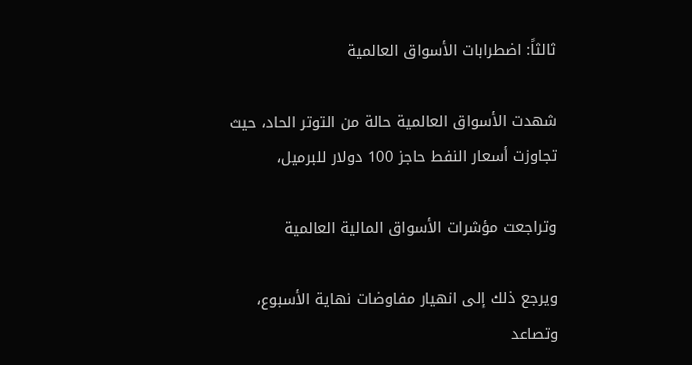ثالثاً: اضطرابات الأسواق العالمية

شهدت الأسواق العالمية حالة من التوتر الحاد، حيث تجاوزت أسعار النفط حاجز 100 دولار للبرميل،

وتراجعت مؤشرات الأسواق المالية العالمية

ويرجع ذلك إلى انهيار مفاوضات نهاية الأسبوع، وتصاعد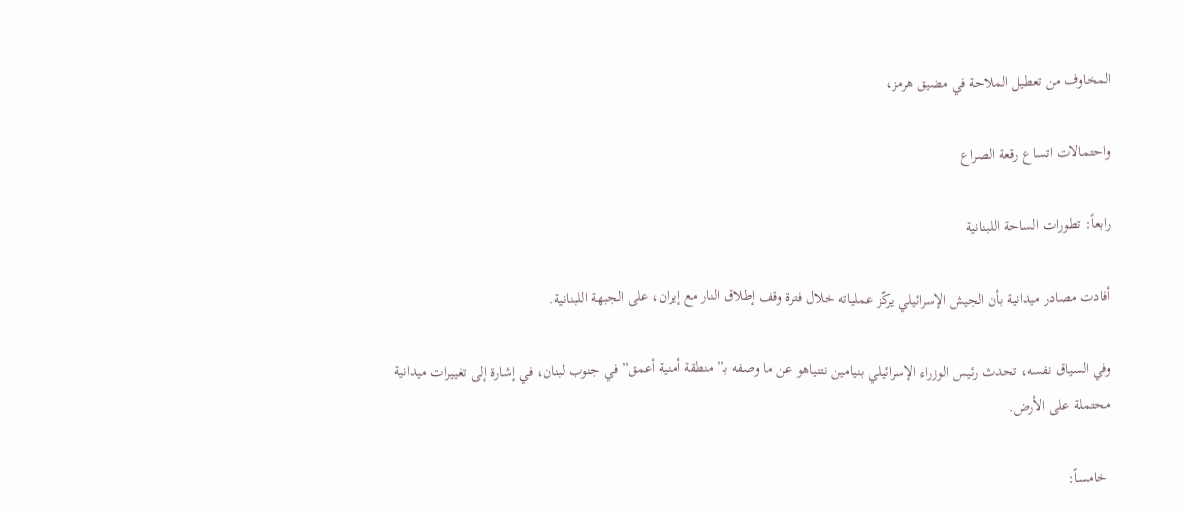المخاوف من تعطيل الملاحة في مضيق هرمز،

واحتمالات اتساع رقعة الصراع

رابعاً: تطورات الساحة اللبنانية

أفادت مصادر ميدانية بأن الجيش الإسرائيلي يركّز عملياته خلال فترة وقف إطلاق النار مع إيران، على الجبهة اللبنانية.

وفي السياق نفسه، تحدث رئيس الوزراء الإسرائيلي بنيامين نتنياهو عن ما وصفه بـ”منطقة أمنية أعمق” في جنوب لبنان، في إشارة إلى تغييرات ميدانية محتملة على الأرض.

 خامساً: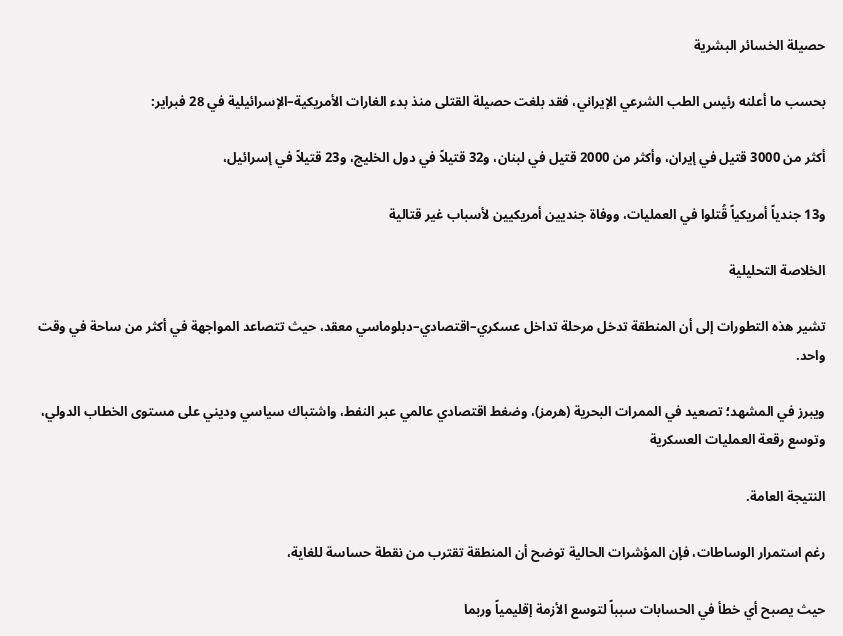حصيلة الخسائر البشرية

بحسب ما أعلنه رئيس الطب الشرعي الإيراني، فقد بلغت حصيلة القتلى منذ بدء الغارات الأمريكية–الإسرائيلية في 28 فبراير:

أكثر من 3000 قتيل في إيران، وأكثر من 2000 قتيل في لبنان، و32 قتيلاً في دول الخليج، و23 قتيلاً في إسرائيل،

و13 جندياً أمريكياً قُتلوا في العمليات، ووفاة جنديين أمريكيين لأسباب غير قتالية

الخلاصة التحليلية

تشير هذه التطورات إلى أن المنطقة تدخل مرحلة تداخل عسكري–اقتصادي–دبلوماسي معقد، حيث تتصاعد المواجهة في أكثر من ساحة في وقت واحد.

ويبرز في المشهد؛ تصعيد في الممرات البحرية (هرمز)، وضغط اقتصادي عالمي عبر النفط، واشتباك سياسي وديني على مستوى الخطاب الدولي، وتوسع رقعة العمليات العسكرية

النتيجة العامة.

رغم استمرار الوساطات، فإن المؤشرات الحالية توضح أن المنطقة تقترب من نقطة حساسة للغاية،

حيث يصبح أي خطأ في الحسابات سبباً لتوسع الأزمة إقليمياً وربما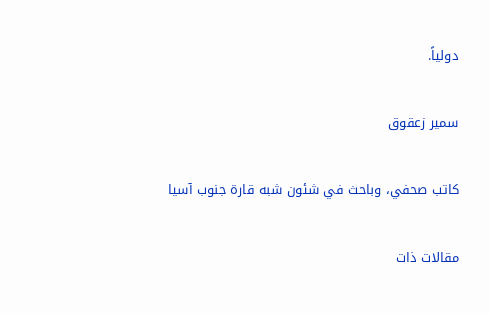دولياً.

سمير زعقوق

كاتب صحفي، وباحث في شئون شبه قارة جنوب آسيا

مقالات ذات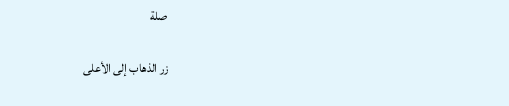صلة

زر الذهاب إلى الأعلى